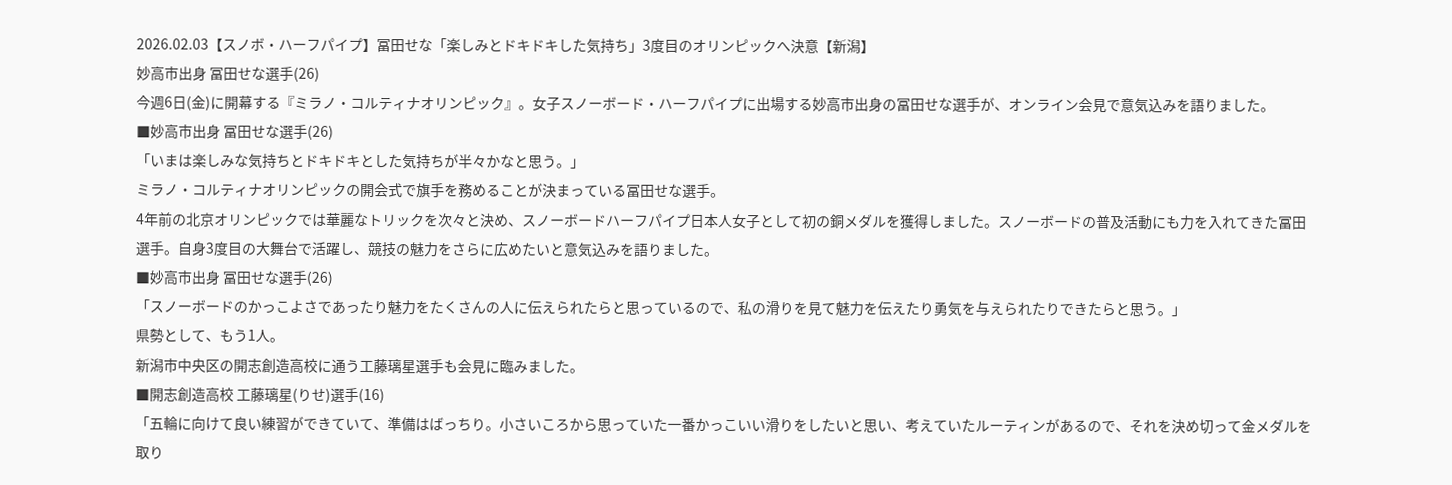2026.02.03【スノボ・ハーフパイプ】冨田せな「楽しみとドキドキした気持ち」3度目のオリンピックへ決意【新潟】
妙高市出身 冨田せな選手(26)
今週6日(金)に開幕する『ミラノ・コルティナオリンピック』。女子スノーボード・ハーフパイプに出場する妙高市出身の冨田せな選手が、オンライン会見で意気込みを語りました。
■妙高市出身 冨田せな選手(26)
「いまは楽しみな気持ちとドキドキとした気持ちが半々かなと思う。」
ミラノ・コルティナオリンピックの開会式で旗手を務めることが決まっている冨田せな選手。
4年前の北京オリンピックでは華麗なトリックを次々と決め、スノーボードハーフパイプ日本人女子として初の銅メダルを獲得しました。スノーボードの普及活動にも力を入れてきた冨田選手。自身3度目の大舞台で活躍し、競技の魅力をさらに広めたいと意気込みを語りました。
■妙高市出身 冨田せな選手(26)
「スノーボードのかっこよさであったり魅力をたくさんの人に伝えられたらと思っているので、私の滑りを見て魅力を伝えたり勇気を与えられたりできたらと思う。」
県勢として、もう1人。
新潟市中央区の開志創造高校に通う工藤璃星選手も会見に臨みました。
■開志創造高校 工藤璃星(りせ)選手(16)
「五輪に向けて良い練習ができていて、準備はばっちり。小さいころから思っていた一番かっこいい滑りをしたいと思い、考えていたルーティンがあるので、それを決め切って金メダルを取り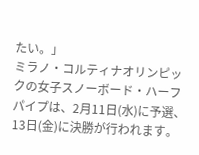たい。」
ミラノ・コルティナオリンピックの女子スノーボード・ハーフパイプは、2月11日(水)に予選、13日(金)に決勝が行われます。